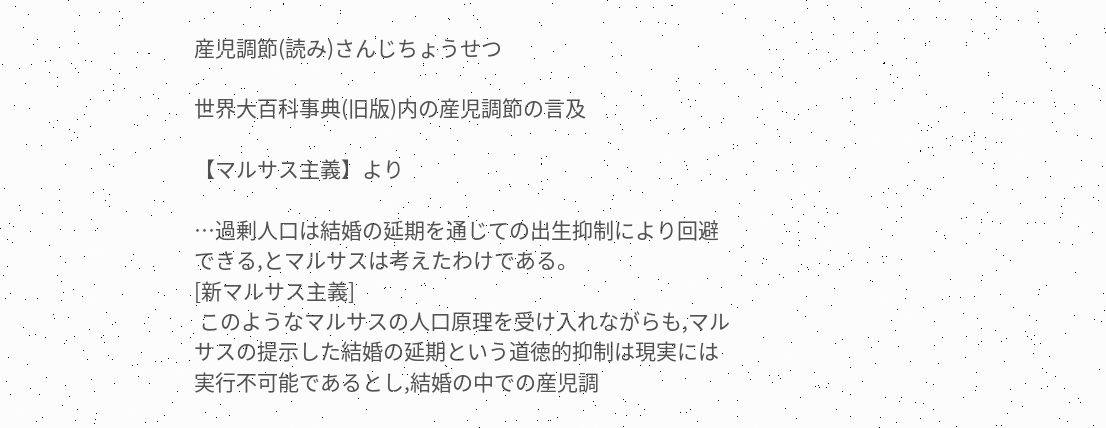産児調節(読み)さんじちょうせつ

世界大百科事典(旧版)内の産児調節の言及

【マルサス主義】より

…過剰人口は結婚の延期を通じての出生抑制により回避できる,とマルサスは考えたわけである。
[新マルサス主義]
 このようなマルサスの人口原理を受け入れながらも,マルサスの提示した結婚の延期という道徳的抑制は現実には実行不可能であるとし,結婚の中での産児調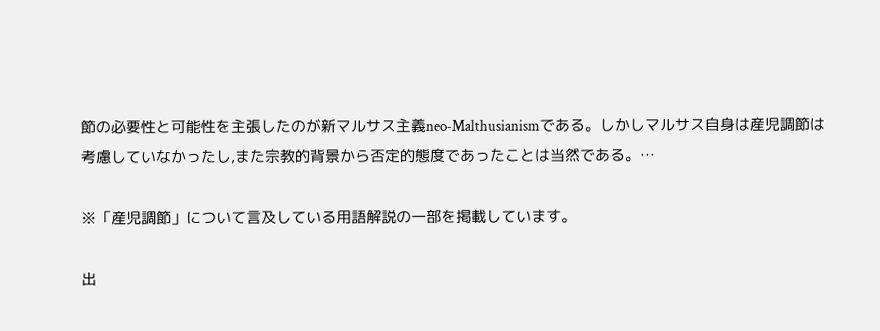節の必要性と可能性を主張したのが新マルサス主義neo‐Malthusianismである。しかしマルサス自身は産児調節は考慮していなかったし,また宗教的背景から否定的態度であったことは当然である。…

※「産児調節」について言及している用語解説の一部を掲載しています。

出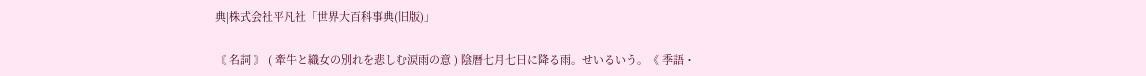典|株式会社平凡社「世界大百科事典(旧版)」

〘 名詞 〙 ( 牽牛と織女の別れを悲しむ涙雨の意 ) 陰暦七月七日に降る雨。せいるいう。《 季語・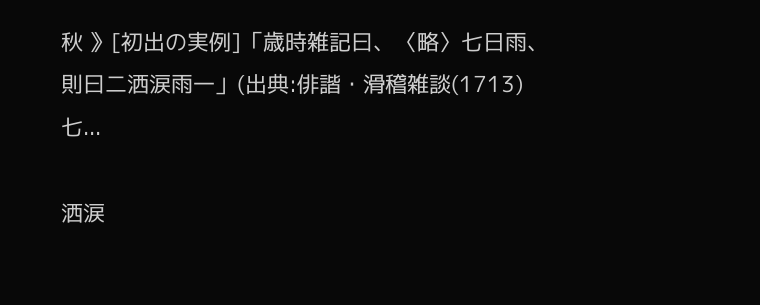秋 》[初出の実例]「歳時雑記曰、〈略〉七日雨、則曰二洒涙雨一」(出典:俳諧・滑稽雑談(1713)七...

洒涙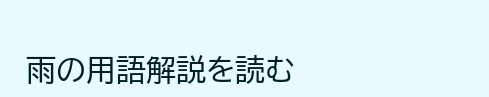雨の用語解説を読む